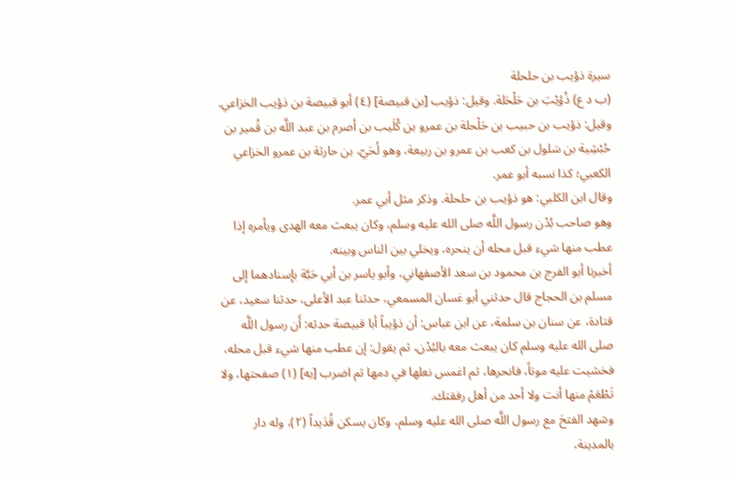سيرة ذؤيب بن حلحلة
(ب د ع) ذُؤيْبَ بن حَلْحَلة. وقيل: ذؤيب [بن قبيصة] (٤) أبو قبيصة بن ذؤيب الخزاعي.
وقيل: ذؤيب بن حبيب بن حَلْحلة بن عمرو بن كُلَيب بن أصرم بن عبد اللَّه بن قُمير بن حُبْشِية بن سَلول بن كعب بن عمرو بن ربيعة، وهو لُحَيّ، بن حارثة بن عمرو الخزاعي الكعبي؛ كذا نسبه أبو عمر.
وقال ابن الكلبي: هو ذؤيب بن حلحلة. وذكر مثل أبي عمر.
وهو صاحب بُدْن رسول اللَّه صلى الله عليه وسلم، وكان يبعث معه الهدى ويأمره إذا عطب منها شيء قبل محله أن ينحره، ويخلي بين الناس وبينه.
أخبرنا أبو الفرج بن محمود بن سعد الأصفهاني، وأبو ياسر بن أبي حَبَّة بإسنادهما إلى مسلم بن الحجاج قال حدثني أبو غسان المسمعي، حدثنا عبد الأعلى، حدثنا سعيد، عن قتادة، عن سنان بن سلمة، عن ابن عباس: أن ذؤيباً أبا قبيصة حدثه: أَن رسول اللَّه صلى الله عليه وسلم كان يبعث معه بالبُدْن، ثم يقول: إن عطب منها شيء قبل محله، فخشيت عليه موتاً، فانحرها، ثم اغمس نعلها في دمها ثم اضرب [به] (١) صفحتها، ولا تَطْعَمْ منها أنت ولا أحد من أهل رفقتك.
وشهد الفتحَ مع رسول اللَّه صلى الله عليه وسلم، وكان يسكن قُدَيداً (٢)، وله دار بالمدينة،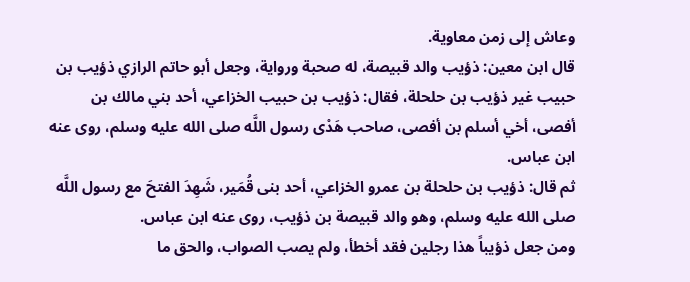وعاش إلى زمن معاوية.
قال ابن معين: ذؤيب والد قبيصة، له صحبة ورواية، وجعل أبو حاتم الرازي ذؤيب بن حبيب غير ذؤيب بن حلحلة، فقال: ذؤيب بن حبيب الخزاعي، أحد بني مالك بن أفصى، أخي أسلم بن أفصى، صاحب هَدْى رسول اللَّه صلى الله عليه وسلم، روى عنه ابن عباس.
ثم قال: ذؤيب بن حلحلة بن عمرو الخزاعي، أحد بنى قُمَير، شَهِدَ الفتحَ مع رسول اللَّه صلى الله عليه وسلم، وهو والد قبيصة بن ذؤيب، روى عنه ابن عباس.
ومن جعل ذؤيباً هذا رجلين فقد أخطأ، ولم يصب الصواب، والحق ما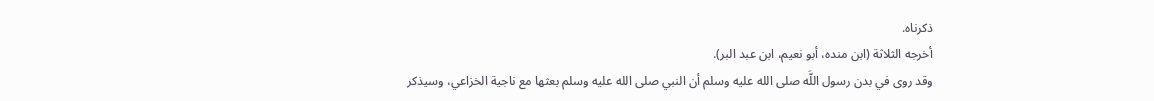ذكرناه.
أخرجه الثلاثة (ابن منده، أبو نعيم، ابن عبد البر).
وقد روى في بدن رسول اللَّه صلى الله عليه وسلم أن النبي صلى الله عليه وسلم بعثها مع ناجية الخزاعي، وسيذكر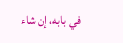في بابه، إن شاء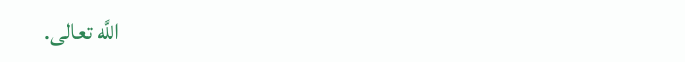اللَّه تعالى.